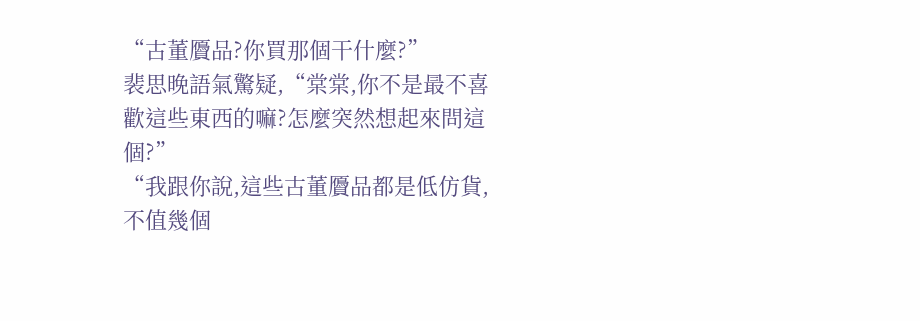“古董贗品?你買那個干什麼?”
裴思晚語氣驚疑,“棠棠,你不是最不喜歡這些東西的嘛?怎麼突然想起來問這個?”
“我跟你說,這些古董贗品都是低仿貨,不值幾個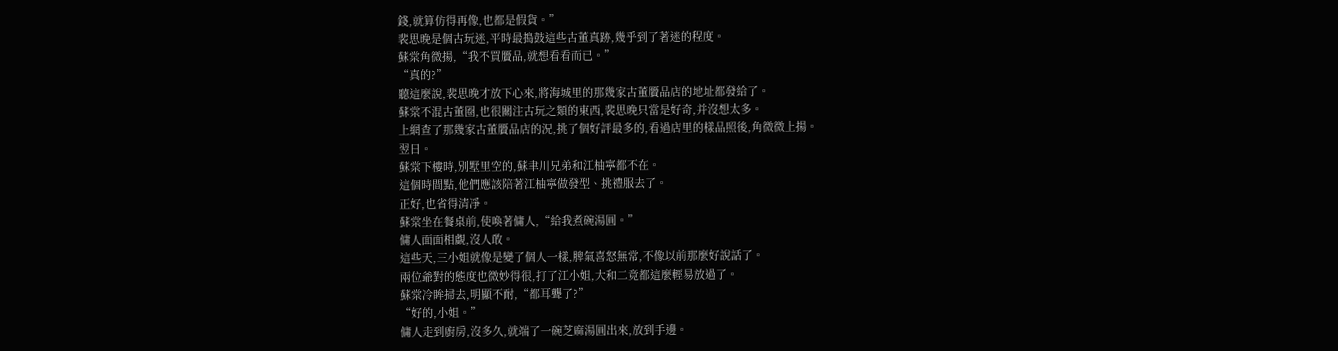錢,就算仿得再像,也都是假貨。”
裴思晚是個古玩迷,平時最搗鼓這些古董真跡,幾乎到了著迷的程度。
蘇棠角微揚,“我不買贗品,就想看看而已。”
“真的?”
聽這麼說,裴思晚才放下心來,將海城里的那幾家古董贗品店的地址都發給了。
蘇棠不混古董圈,也很關注古玩之類的東西,裴思晚只當是好奇,并沒想太多。
上網查了那幾家古董贗品店的況,挑了個好評最多的,看過店里的樣品照後,角微微上揚。
翌日。
蘇棠下樓時,別墅里空的,蘇聿川兄弟和江柚寧都不在。
這個時間點,他們應該陪著江柚寧做發型、挑禮服去了。
正好,也省得清凈。
蘇棠坐在餐桌前,使喚著傭人,“給我煮碗湯圓。”
傭人面面相覷,沒人敢。
這些天,三小姐就像是變了個人一樣,脾氣喜怒無常,不像以前那麼好說話了。
兩位爺對的態度也微妙得很,打了江小姐,大和二竟都這麼輕易放過了。
蘇棠冷眸掃去,明顯不耐,“都耳聾了?”
“好的,小姐。”
傭人走到廚房,沒多久,就端了一碗芝麻湯圓出來,放到手邊。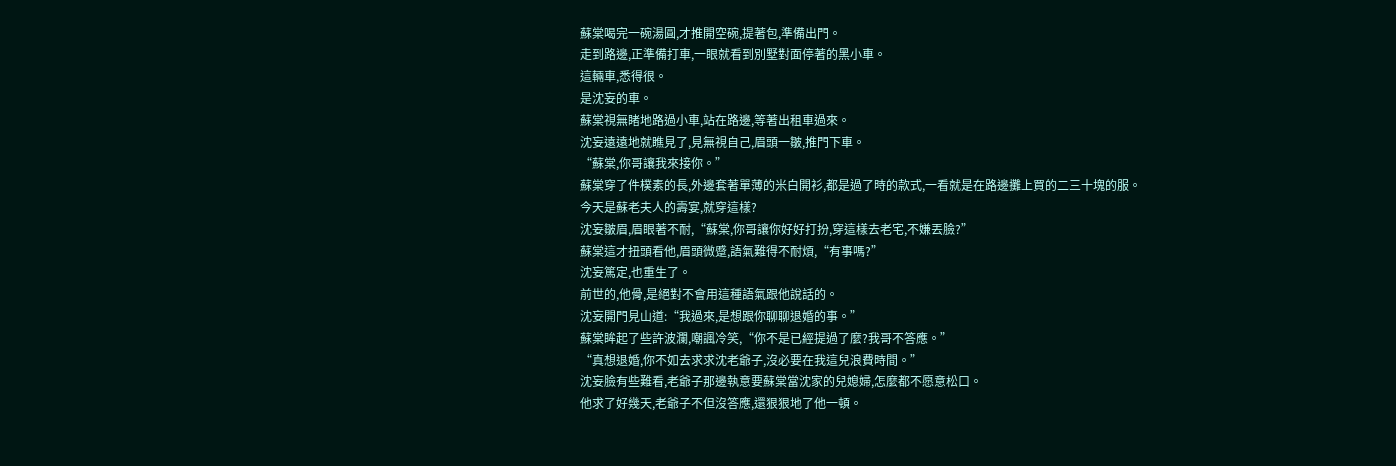蘇棠喝完一碗湯圓,才推開空碗,提著包,準備出門。
走到路邊,正準備打車,一眼就看到別墅對面停著的黑小車。
這輛車,悉得很。
是沈妄的車。
蘇棠視無睹地路過小車,站在路邊,等著出租車過來。
沈妄遠遠地就瞧見了,見無視自己,眉頭一皺,推門下車。
“蘇棠,你哥讓我來接你。”
蘇棠穿了件樸素的長,外邊套著單薄的米白開衫,都是過了時的款式,一看就是在路邊攤上買的二三十塊的服。
今天是蘇老夫人的壽宴,就穿這樣?
沈妄皺眉,眉眼著不耐,“蘇棠,你哥讓你好好打扮,穿這樣去老宅,不嫌丟臉?”
蘇棠這才扭頭看他,眉頭微蹙,語氣難得不耐煩,“有事嗎?”
沈妄篤定,也重生了。
前世的,他骨,是絕對不會用這種語氣跟他說話的。
沈妄開門見山道:“我過來,是想跟你聊聊退婚的事。”
蘇棠眸起了些許波瀾,嘲諷冷笑,“你不是已經提過了麼?我哥不答應。”
“真想退婚,你不如去求求沈老爺子,沒必要在我這兒浪費時間。”
沈妄臉有些難看,老爺子那邊執意要蘇棠當沈家的兒媳婦,怎麼都不愿意松口。
他求了好幾天,老爺子不但沒答應,還狠狠地了他一頓。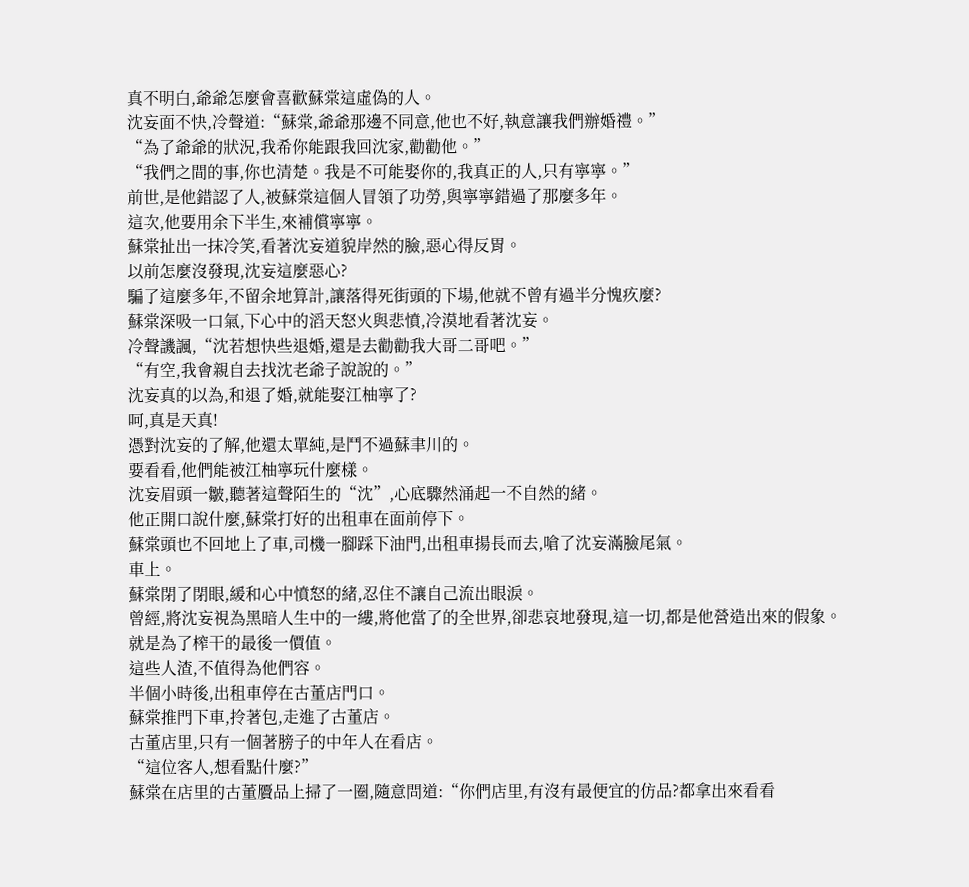真不明白,爺爺怎麼會喜歡蘇棠這虛偽的人。
沈妄面不快,冷聲道:“蘇棠,爺爺那邊不同意,他也不好,執意讓我們辦婚禮。”
“為了爺爺的狀況,我希你能跟我回沈家,勸勸他。”
“我們之間的事,你也清楚。我是不可能娶你的,我真正的人,只有寧寧。”
前世,是他錯認了人,被蘇棠這個人冒領了功勞,與寧寧錯過了那麼多年。
這次,他要用余下半生,來補償寧寧。
蘇棠扯出一抹冷笑,看著沈妄道貌岸然的臉,惡心得反胃。
以前怎麼沒發現,沈妄這麼惡心?
騙了這麼多年,不留余地算計,讓落得死街頭的下場,他就不曾有過半分愧疚麼?
蘇棠深吸一口氣,下心中的滔天怒火與悲憤,冷漠地看著沈妄。
冷聲譏諷,“沈若想快些退婚,還是去勸勸我大哥二哥吧。”
“有空,我會親自去找沈老爺子說說的。”
沈妄真的以為,和退了婚,就能娶江柚寧了?
呵,真是天真!
憑對沈妄的了解,他還太單純,是鬥不過蘇聿川的。
要看看,他們能被江柚寧玩什麼樣。
沈妄眉頭一皺,聽著這聲陌生的“沈”,心底驟然涌起一不自然的緒。
他正開口說什麼,蘇棠打好的出租車在面前停下。
蘇棠頭也不回地上了車,司機一腳踩下油門,出租車揚長而去,嗆了沈妄滿臉尾氣。
車上。
蘇棠閉了閉眼,緩和心中憤怒的緒,忍住不讓自己流出眼淚。
曾經,將沈妄視為黑暗人生中的一縷,將他當了的全世界,卻悲哀地發現,這一切,都是他營造出來的假象。
就是為了榨干的最後一價值。
這些人渣,不值得為他們容。
半個小時後,出租車停在古董店門口。
蘇棠推門下車,拎著包,走進了古董店。
古董店里,只有一個著膀子的中年人在看店。
“這位客人,想看點什麼?”
蘇棠在店里的古董贗品上掃了一圈,隨意問道:“你們店里,有沒有最便宜的仿品?都拿出來看看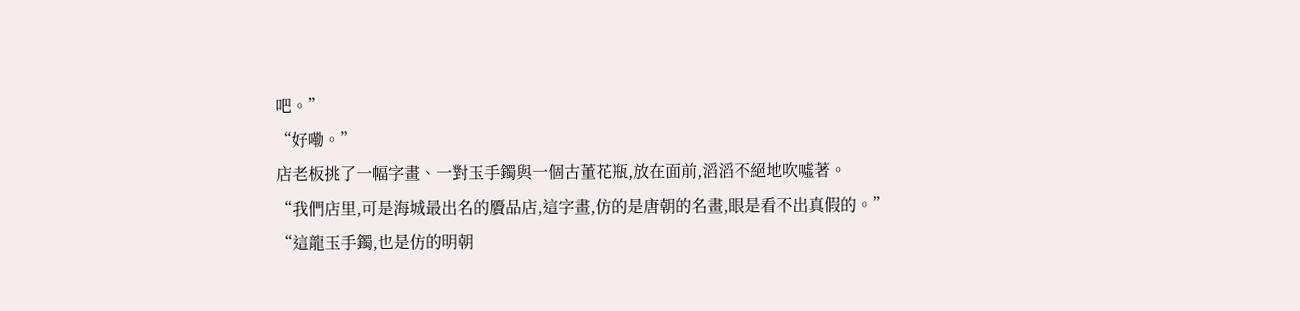吧。”
“好嘞。”
店老板挑了一幅字畫、一對玉手鐲與一個古董花瓶,放在面前,滔滔不絕地吹噓著。
“我們店里,可是海城最出名的贗品店,這字畫,仿的是唐朝的名畫,眼是看不出真假的。”
“這龍玉手鐲,也是仿的明朝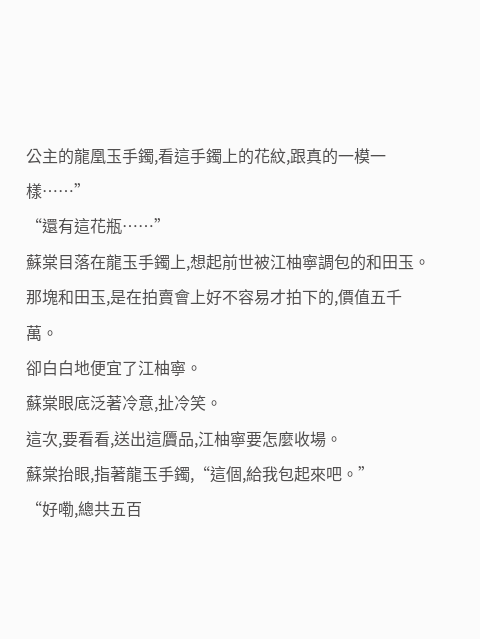公主的龍凰玉手鐲,看這手鐲上的花紋,跟真的一模一樣……”
“還有這花瓶……”
蘇棠目落在龍玉手鐲上,想起前世被江柚寧調包的和田玉。
那塊和田玉,是在拍賣會上好不容易才拍下的,價值五千萬。
卻白白地便宜了江柚寧。
蘇棠眼底泛著冷意,扯冷笑。
這次,要看看,送出這贗品,江柚寧要怎麼收場。
蘇棠抬眼,指著龍玉手鐲,“這個,給我包起來吧。”
“好嘞,總共五百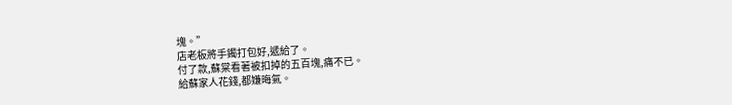塊。”
店老板將手鐲打包好,遞給了。
付了款,蘇棠看著被扣掉的五百塊,痛不已。
給蘇家人花錢,都嫌晦氣。